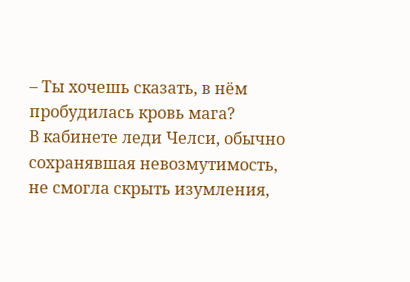– Ты хочешь сказать, в нём пробудилась кровь мага?
В кабинете леди Челси, обычно сохранявшая невозмутимость, не смогла скрыть изумления,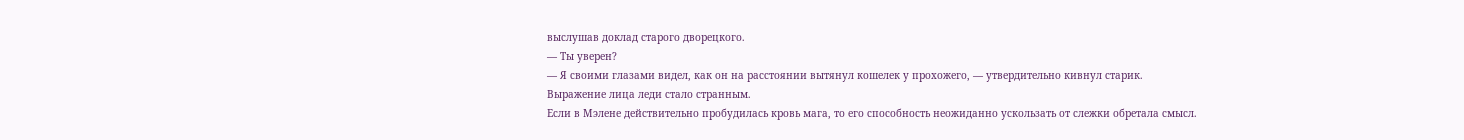выслушав доклад старого дворецкого.
— Ты уверен?
— Я своими глазами видел, как он на расстоянии вытянул кошелек у прохожего, — утвердительно кивнул старик.
Выражение лица леди стало странным.
Если в Мэлене действительно пробудилась кровь мага, то его способность неожиданно ускользать от слежки обретала смысл.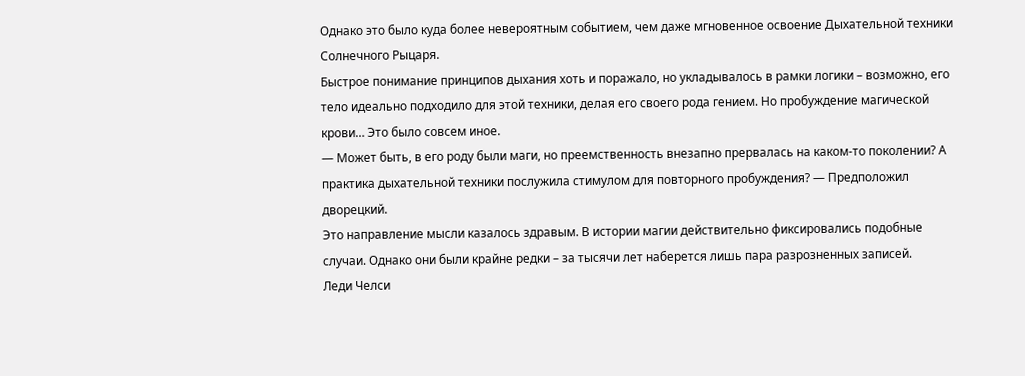Однако это было куда более невероятным событием, чем даже мгновенное освоение Дыхательной техники Солнечного Рыцаря.
Быстрое понимание принципов дыхания хоть и поражало, но укладывалось в рамки логики – возможно, его тело идеально подходило для этой техники, делая его своего рода гением. Но пробуждение магической крови… Это было совсем иное.
— Может быть, в его роду были маги, но преемственность внезапно прервалась на каком-то поколении? А практика дыхательной техники послужила стимулом для повторного пробуждения? — Предположил дворецкий.
Это направление мысли казалось здравым. В истории магии действительно фиксировались подобные случаи. Однако они были крайне редки – за тысячи лет наберется лишь пара разрозненных записей.
Леди Челси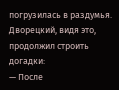погрузилась в раздумья. Дворецкий, видя это, продолжил строить догадки:
— После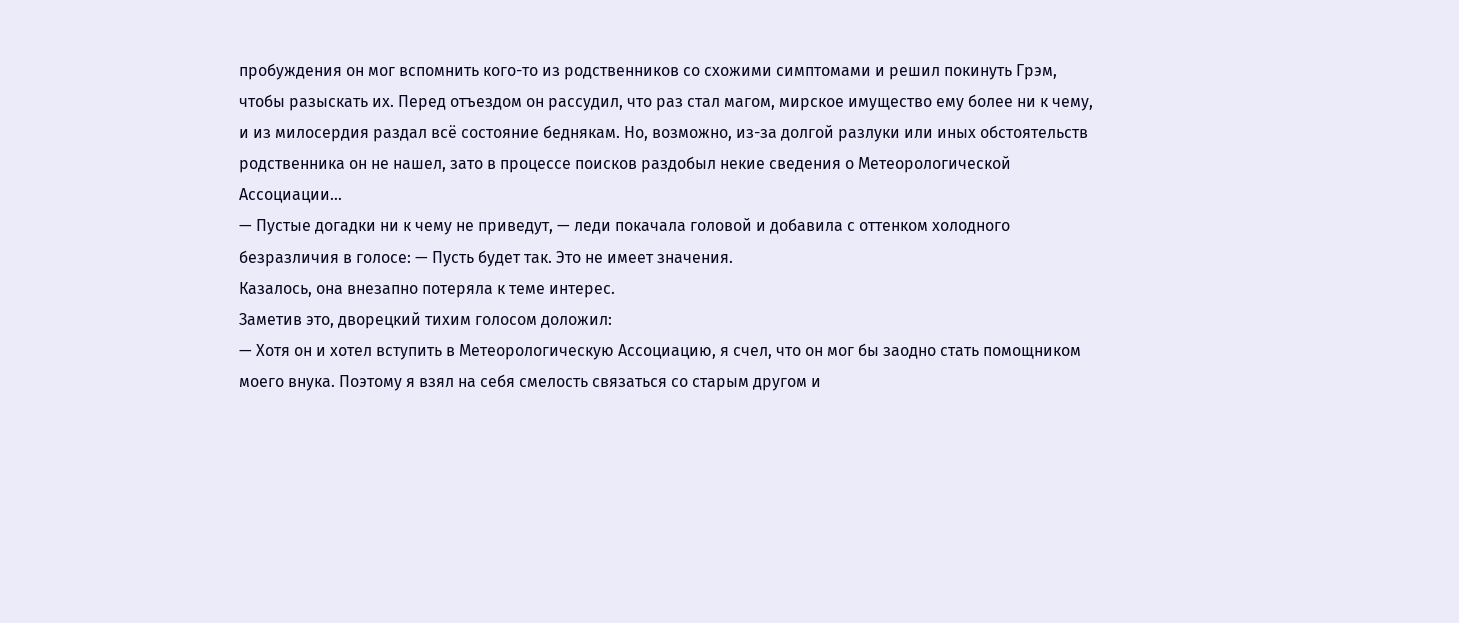пробуждения он мог вспомнить кого-то из родственников со схожими симптомами и решил покинуть Грэм, чтобы разыскать их. Перед отъездом он рассудил, что раз стал магом, мирское имущество ему более ни к чему, и из милосердия раздал всё состояние беднякам. Но, возможно, из-за долгой разлуки или иных обстоятельств родственника он не нашел, зато в процессе поисков раздобыл некие сведения о Метеорологической Ассоциации…
— Пустые догадки ни к чему не приведут, — леди покачала головой и добавила с оттенком холодного безразличия в голосе: — Пусть будет так. Это не имеет значения.
Казалось, она внезапно потеряла к теме интерес.
Заметив это, дворецкий тихим голосом доложил:
— Хотя он и хотел вступить в Метеорологическую Ассоциацию, я счел, что он мог бы заодно стать помощником моего внука. Поэтому я взял на себя смелость связаться со старым другом и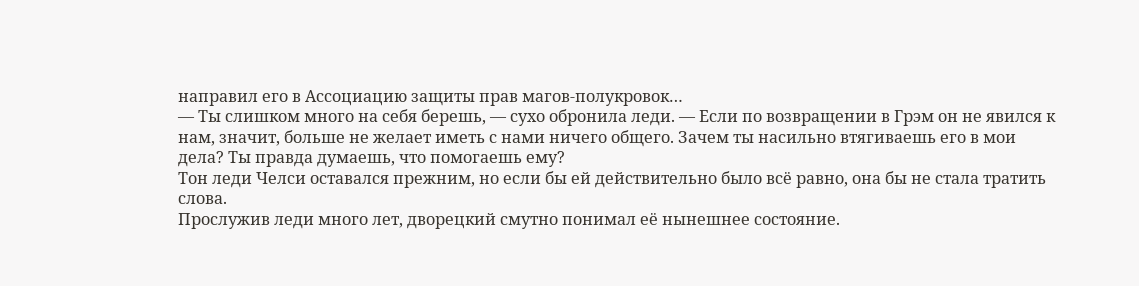направил его в Ассоциацию защиты прав магов-полукровок…
— Ты слишком много на себя берешь, — сухо обронила леди. — Если по возвращении в Грэм он не явился к нам, значит, больше не желает иметь с нами ничего общего. Зачем ты насильно втягиваешь его в мои дела? Ты правда думаешь, что помогаешь ему?
Тон леди Челси оставался прежним, но если бы ей действительно было всё равно, она бы не стала тратить слова.
Прослужив леди много лет, дворецкий смутно понимал её нынешнее состояние.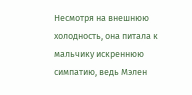Несмотря на внешнюю холодность, она питала к мальчику искреннюю симпатию, ведь Мэлен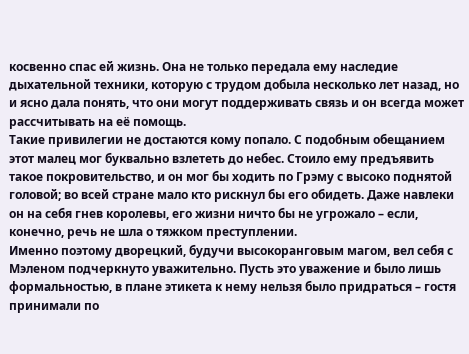косвенно спас ей жизнь. Она не только передала ему наследие дыхательной техники, которую с трудом добыла несколько лет назад, но и ясно дала понять, что они могут поддерживать связь и он всегда может рассчитывать на её помощь.
Такие привилегии не достаются кому попало. С подобным обещанием этот малец мог буквально взлететь до небес. Стоило ему предъявить такое покровительство, и он мог бы ходить по Грэму с высоко поднятой головой; во всей стране мало кто рискнул бы его обидеть. Даже навлеки он на себя гнев королевы, его жизни ничто бы не угрожало – если, конечно, речь не шла о тяжком преступлении.
Именно поэтому дворецкий, будучи высокоранговым магом, вел себя с Мэленом подчеркнуто уважительно. Пусть это уважение и было лишь формальностью, в плане этикета к нему нельзя было придраться – гостя принимали по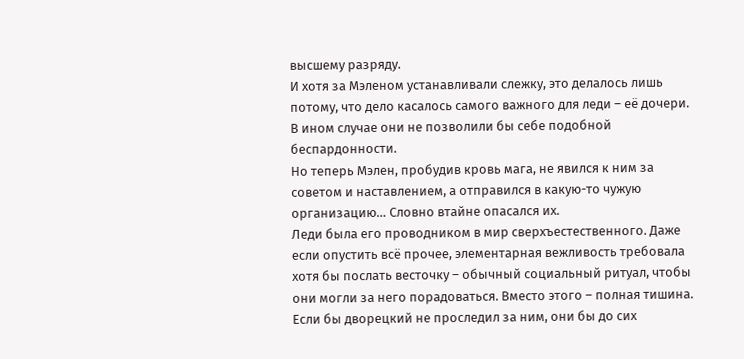высшему разряду.
И хотя за Мэленом устанавливали слежку, это делалось лишь потому, что дело касалось самого важного для леди – её дочери. В ином случае они не позволили бы себе подобной беспардонности.
Но теперь Мэлен, пробудив кровь мага, не явился к ним за советом и наставлением, а отправился в какую-то чужую организацию… Словно втайне опасался их.
Леди была его проводником в мир сверхъестественного. Даже если опустить всё прочее, элементарная вежливость требовала хотя бы послать весточку – обычный социальный ритуал, чтобы они могли за него порадоваться. Вместо этого – полная тишина.
Если бы дворецкий не проследил за ним, они бы до сих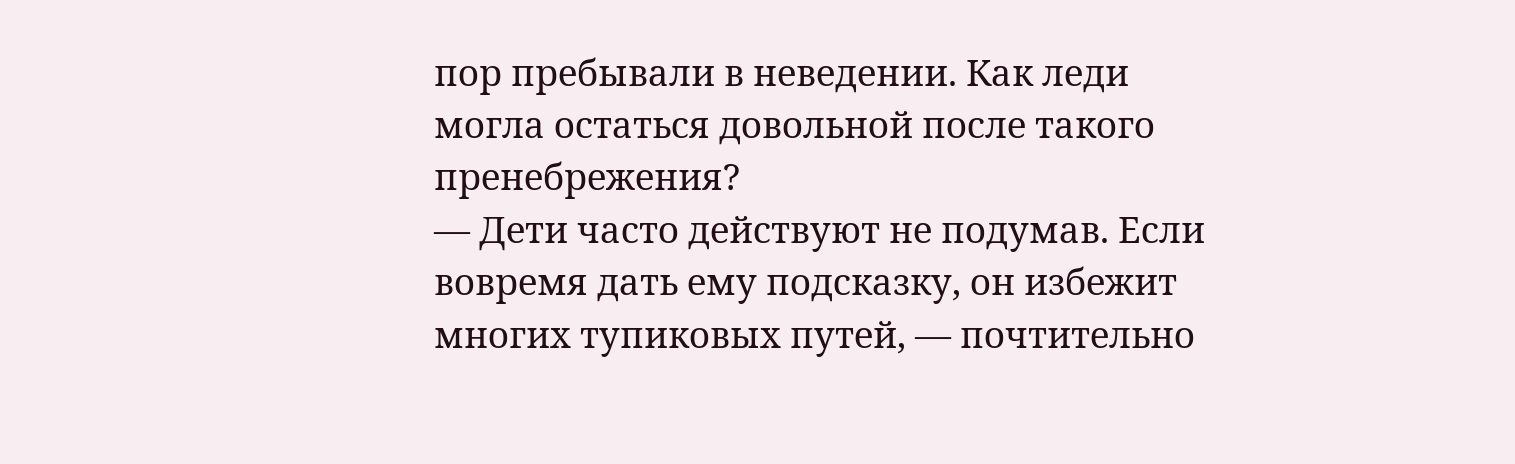пор пребывали в неведении. Как леди могла остаться довольной после такого пренебрежения?
— Дети часто действуют не подумав. Если вовремя дать ему подсказку, он избежит многих тупиковых путей, — почтительно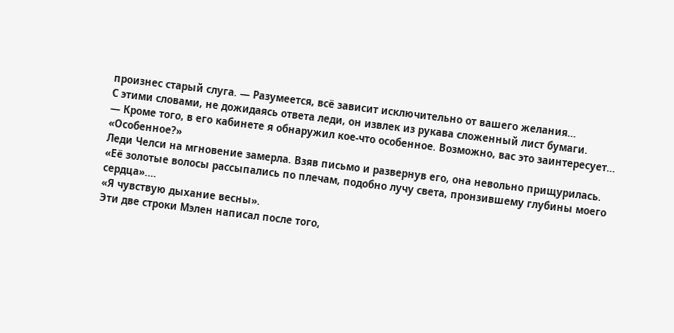произнес старый слуга. — Разумеется, всё зависит исключительно от вашего желания…
С этими словами, не дожидаясь ответа леди, он извлек из рукава сложенный лист бумаги.
— Кроме того, в его кабинете я обнаружил кое-что особенное. Возможно, вас это заинтересует…
«Особенное?»
Леди Челси на мгновение замерла. Взяв письмо и развернув его, она невольно прищурилась.
«Её золотые волосы рассыпались по плечам, подобно лучу света, пронзившему глубины моего сердца».…
«Я чувствую дыхание весны».
Эти две строки Мэлен написал после того,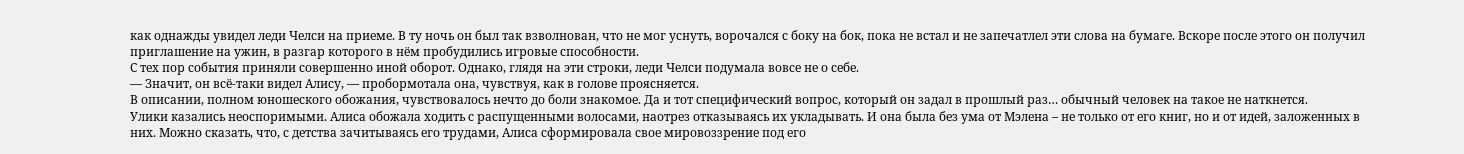как однажды увидел леди Челси на приеме. В ту ночь он был так взволнован, что не мог уснуть, ворочался с боку на бок, пока не встал и не запечатлел эти слова на бумаге. Вскоре после этого он получил приглашение на ужин, в разгар которого в нём пробудились игровые способности.
С тех пор события приняли совершенно иной оборот. Однако, глядя на эти строки, леди Челси подумала вовсе не о себе.
— Значит, он всё-таки видел Алису, — пробормотала она, чувствуя, как в голове проясняется.
В описании, полном юношеского обожания, чувствовалось нечто до боли знакомое. Да и тот специфический вопрос, который он задал в прошлый раз… обычный человек на такое не наткнется.
Улики казались неоспоримыми. Алиса обожала ходить с распущенными волосами, наотрез отказываясь их укладывать. И она была без ума от Мэлена – не только от его книг, но и от идей, заложенных в них. Можно сказать, что, с детства зачитываясь его трудами, Алиса сформировала свое мировоззрение под его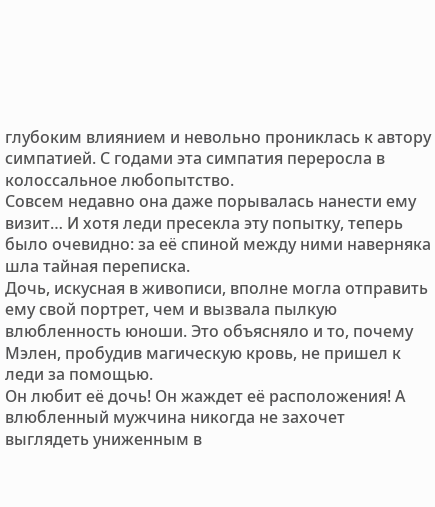глубоким влиянием и невольно прониклась к автору симпатией. С годами эта симпатия переросла в колоссальное любопытство.
Совсем недавно она даже порывалась нанести ему визит… И хотя леди пресекла эту попытку, теперь было очевидно: за её спиной между ними наверняка шла тайная переписка.
Дочь, искусная в живописи, вполне могла отправить ему свой портрет, чем и вызвала пылкую влюбленность юноши. Это объясняло и то, почему Мэлен, пробудив магическую кровь, не пришел к леди за помощью.
Он любит её дочь! Он жаждет её расположения! А влюбленный мужчина никогда не захочет выглядеть униженным в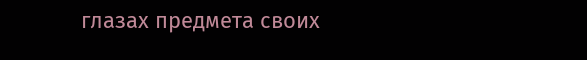глазах предмета своих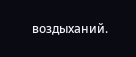воздыханий.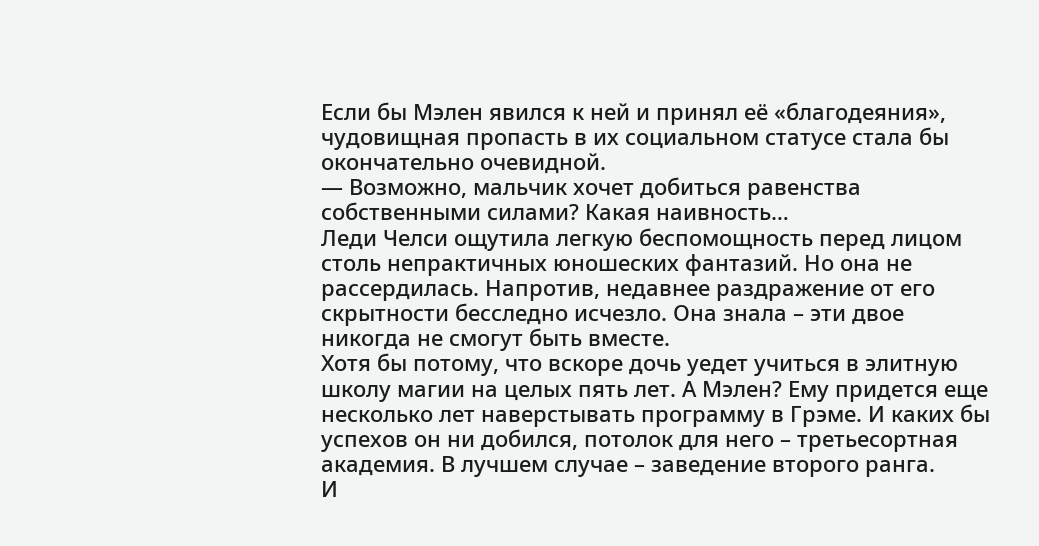Если бы Мэлен явился к ней и принял её «благодеяния», чудовищная пропасть в их социальном статусе стала бы окончательно очевидной.
— Возможно, мальчик хочет добиться равенства собственными силами? Какая наивность…
Леди Челси ощутила легкую беспомощность перед лицом столь непрактичных юношеских фантазий. Но она не рассердилась. Напротив, недавнее раздражение от его скрытности бесследно исчезло. Она знала – эти двое никогда не смогут быть вместе.
Хотя бы потому, что вскоре дочь уедет учиться в элитную школу магии на целых пять лет. А Мэлен? Ему придется еще несколько лет наверстывать программу в Грэме. И каких бы успехов он ни добился, потолок для него – третьесортная академия. В лучшем случае – заведение второго ранга.
И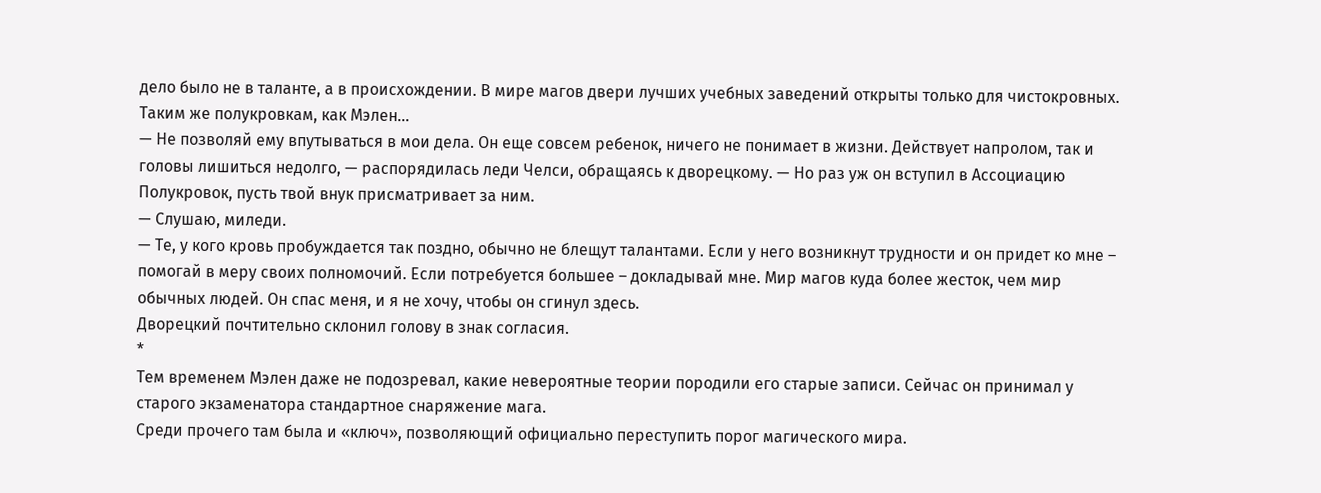дело было не в таланте, а в происхождении. В мире магов двери лучших учебных заведений открыты только для чистокровных. Таким же полукровкам, как Мэлен…
— Не позволяй ему впутываться в мои дела. Он еще совсем ребенок, ничего не понимает в жизни. Действует напролом, так и головы лишиться недолго, — распорядилась леди Челси, обращаясь к дворецкому. — Но раз уж он вступил в Ассоциацию Полукровок, пусть твой внук присматривает за ним.
— Слушаю, миледи.
— Те, у кого кровь пробуждается так поздно, обычно не блещут талантами. Если у него возникнут трудности и он придет ко мне – помогай в меру своих полномочий. Если потребуется большее – докладывай мне. Мир магов куда более жесток, чем мир обычных людей. Он спас меня, и я не хочу, чтобы он сгинул здесь.
Дворецкий почтительно склонил голову в знак согласия.
*
Тем временем Мэлен даже не подозревал, какие невероятные теории породили его старые записи. Сейчас он принимал у старого экзаменатора стандартное снаряжение мага.
Среди прочего там была и «ключ», позволяющий официально переступить порог магического мира.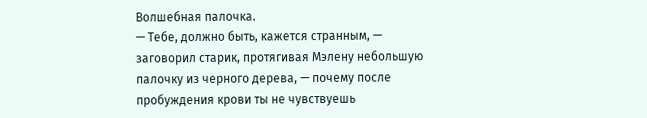Волшебная палочка.
— Тебе, должно быть, кажется странным, — заговорил старик, протягивая Мэлену небольшую палочку из черного дерева, — почему после пробуждения крови ты не чувствуешь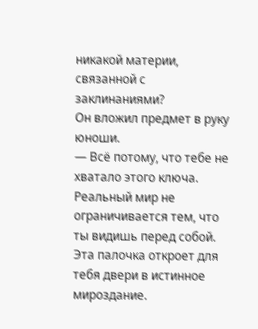никакой материи, связанной с заклинаниями?
Он вложил предмет в руку юноши.
— Всё потому, что тебе не хватало этого ключа. Реальный мир не ограничивается тем, что ты видишь перед собой. Эта палочка откроет для тебя двери в истинное мироздание.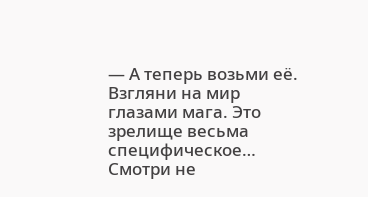— А теперь возьми её. Взгляни на мир глазами мага. Это зрелище весьма специфическое… Смотри не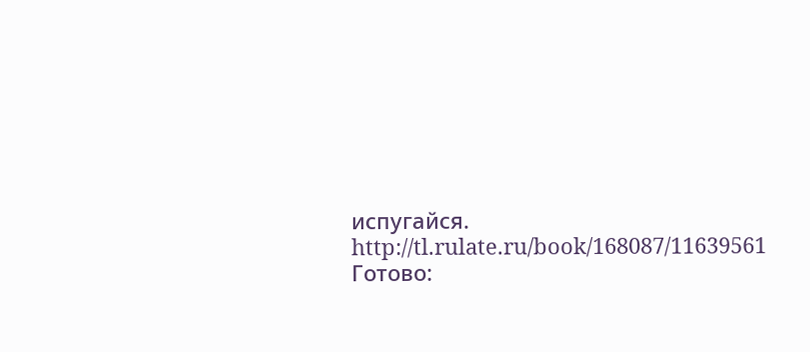испугайся.
http://tl.rulate.ru/book/168087/11639561
Готово: